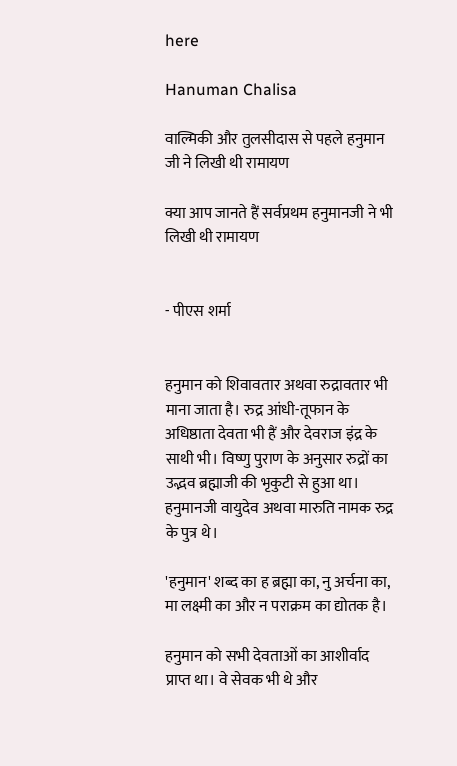here

Hanuman Chalisa

वाल्मिकी और तुलसीदास से पहले हनुमान जी ने लिखी थी रामायण

क्या आप जानते हैं सर्वप्रथम हनुमानजी ने भी लिखी थी रामायण


- पीएस शर्मा


हनुमान को शिवावतार अथवा रुद्रावतार भी माना जाता है। रुद्र आंधी-तूफान के अधिष्ठाता देवता भी हैं और देवराज इंद्र के साथी भी। विष्णु पुराण के अनुसार रुद्रों का उद्भव ब्रह्माजी की भृकुटी से हुआ था। हनुमानजी वायुदेव अथवा मारुति नामक रुद्र के पुत्र थे।

'हनुमान' शब्द का ह ब्रह्मा का, नु अर्चना का, मा लक्ष्मी का और न पराक्रम का द्योतक है।

हनुमान को सभी देवताओं का आशीर्वाद प्राप्त था। वे सेवक भी थे और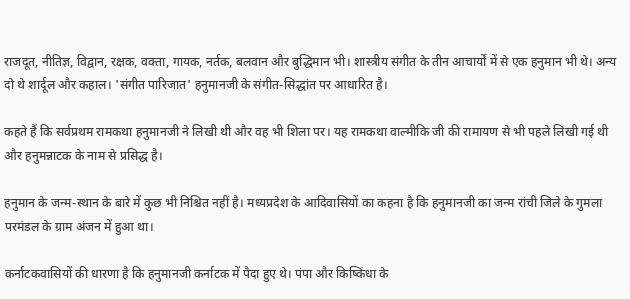राजदूत, नीतिज्ञ, विद्वान, रक्षक, वक्ता, गायक, नर्तक, बलवान और बुद्धिमान भी। शास्त्रीय संगीत के तीन आचार्यों में से एक हनुमान भी थे। अन्य दो थे शार्दूल और कहाल। 'संगीत पारिजात' हनुमानजी के संगीत-सिद्धांत पर आधारित है।

कहते हैं कि सर्वप्रथम रामकथा हनुमानजी ने लिखी थी और वह भी शिला पर। यह रामकथा वाल्मीकि जी की रामायण से भी पहले लिखी गई थी और हनुमन्नाटक के नाम से प्रसिद्ध है।

हनुमान के जन्म-स्थान के बारे में कुछ भी निश्चित नहीं है। मध्यप्रदेश के आदिवासियों का कहना है कि हनुमानजी का जन्म रांची जिले के गुमला परमंडल के ग्राम अंजन में हुआ था।

कर्नाटकवासियों की धारणा है कि हनुमानजी कर्नाटक में पैदा हुए थे। पंपा और किष्किंधा के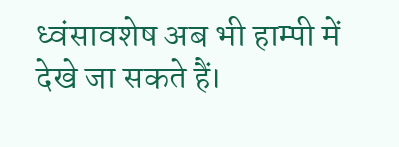ध्वंसावशेष अब भी हाम्पी में देखे जा सकते हैं।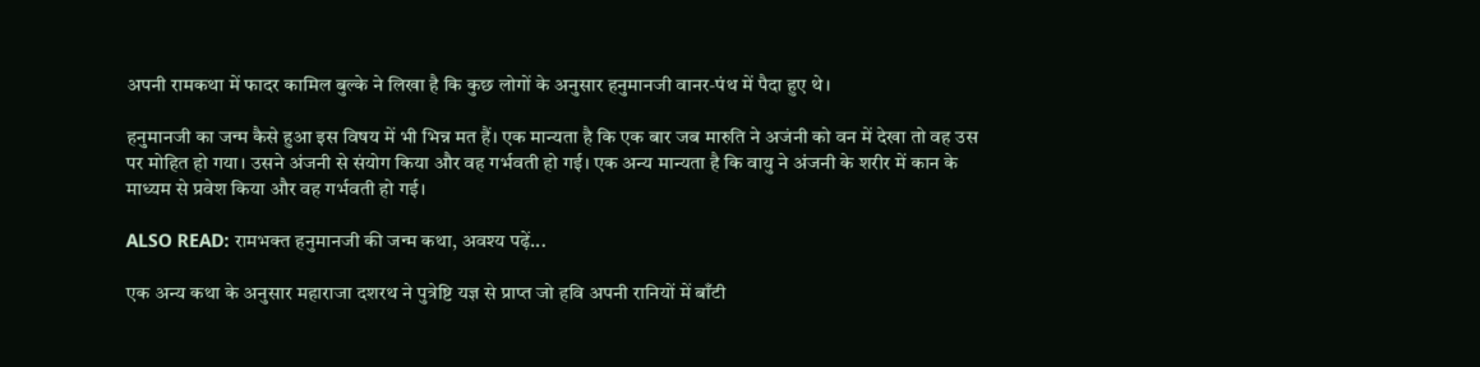अपनी रामकथा में फादर कामिल बुल्के ने लिखा है कि कुछ लोगों के अनुसार हनुमानजी वानर-पंथ में पैदा हुए थे।

हनुमानजी का जन्म कैसे हुआ इस विषय में भी भिन्न मत हैं। एक मान्यता है कि एक बार जब मारुति ने अजंनी को वन में देखा तो वह उस पर मोहित हो गया। उसने अंजनी से संयोग किया और वह गर्भवती हो गई। एक अन्य मान्यता है कि वायु ने अंजनी के शरीर में कान के माध्यम से प्रवेश किया और वह गर्भवती हो गई।

ALSO READ: रामभक्त हनुमानजी की जन्म कथा, अवश्य पढ़ें...

एक अन्य कथा के अनुसार महाराजा दशरथ ने पुत्रेष्टि यज्ञ से प्राप्त जो हवि अपनी रानियों में बाँटी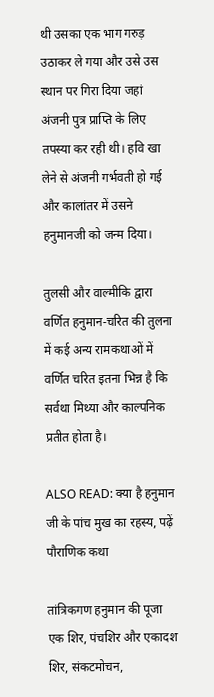थी उसका एक भाग गरुड़ उठाकर ले गया और उसे उस स्थान पर गिरा दिया जहां अंजनी पुत्र प्राप्ति के लिए तपस्या कर रही थी। हवि खा लेने से अंजनी गर्भवती हो गई और कालांतर में उसने हनुमानजी को जन्म दिया।

तुलसी और वाल्मीकि द्वारा वर्णित हनुमान-चरित की तुलना में कई अन्य रामकथाओं में वर्णित चरित इतना भिन्न है कि सर्वथा मिथ्या और काल्पनिक प्रतीत होता है।

ALSO READ: क्या है हनुमान जी के पांच मुख का रहस्य, पढ़ें पौराणिक कथा

तांत्रिकगण हनुमान की पूजा एक शिर, पंचशिर और एकादश शिर, संकटमोचन,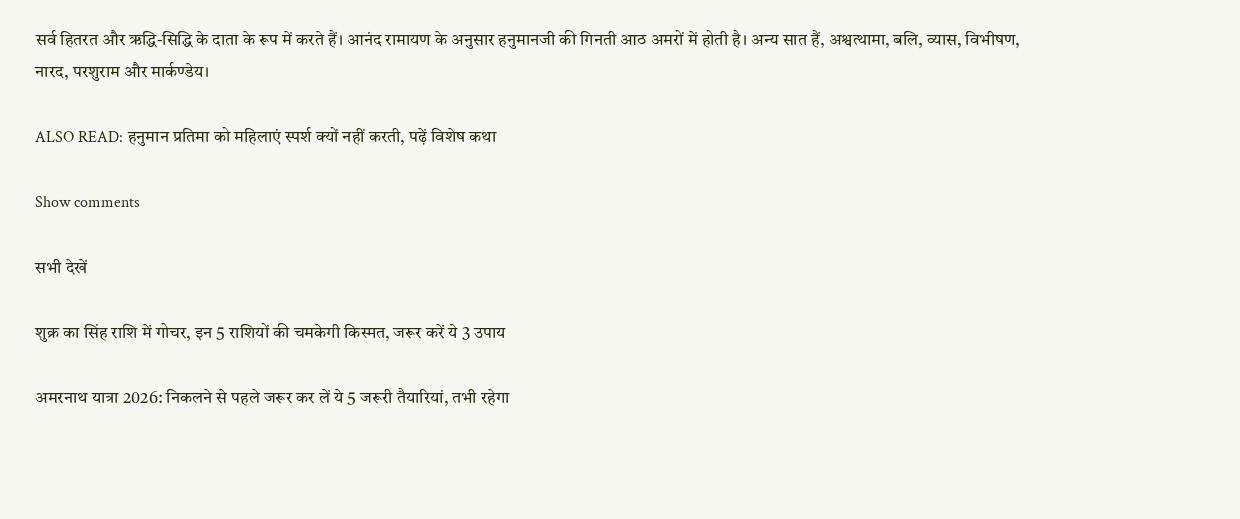सर्व हितरत और ऋद्धि-सिद्धि के दाता के रूप में करते हैं। आनंद रामायण के अनुसार हनुमानजी की गिनती आठ अमरों में होती है। अन्य सात हैं, अश्वत्थामा, बलि, व्यास, विभीषण, नारद, परशुराम और मार्कण्डेय।

ALSO READ: हनुमान प्रतिमा को महिलाएं स्पर्श क्यों नहीं करती, पढ़ें विशेष कथा

Show comments

सभी देखें

शुक्र का सिंह राशि में गोचर, इन 5 राशियों की चमकेगी किस्मत, जरूर करें ये 3 उपाय

अमरनाथ यात्रा 2026: निकलने से पहले जरूर कर लें ये 5 जरूरी तैयारियां, तभी रहेगा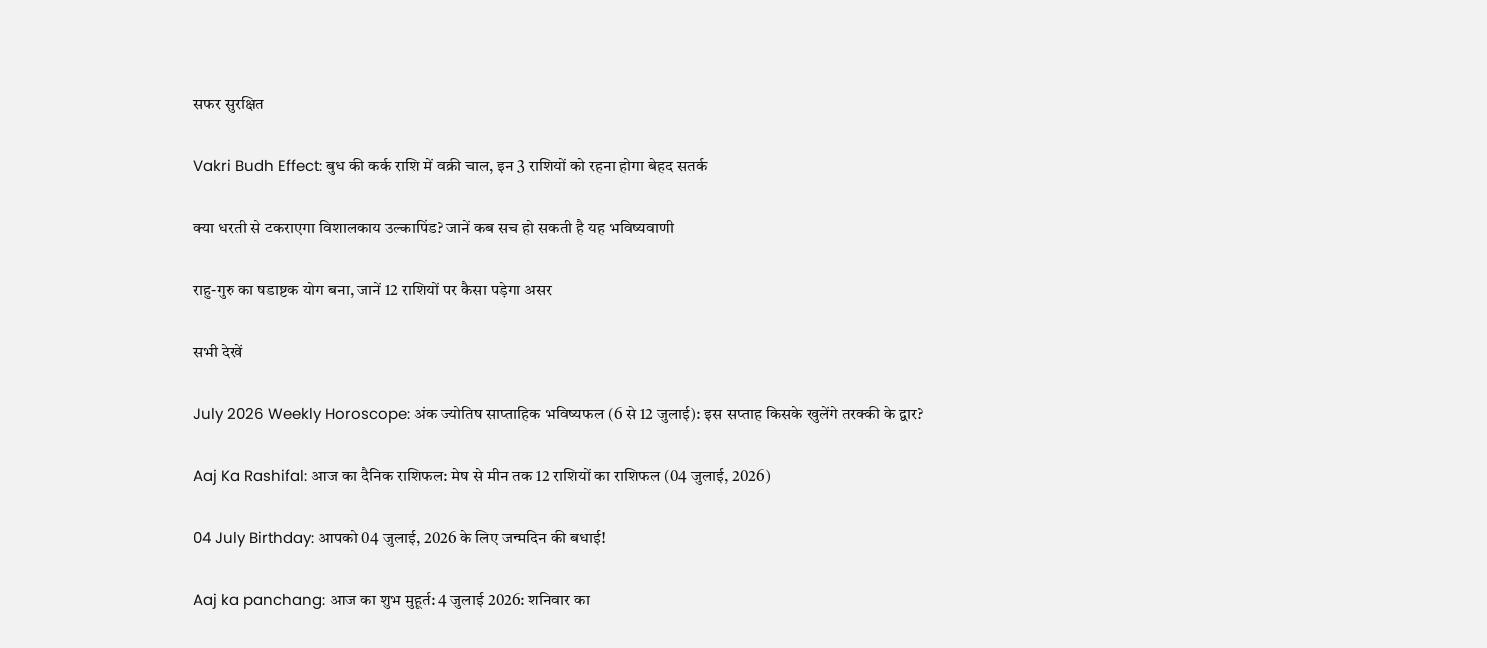सफर सुरक्षित

Vakri Budh Effect: बुध की कर्क राशि में वक्री चाल, इन 3 राशियों को रहना होगा बेहद सतर्क

क्या धरती से टकराएगा विशालकाय उल्कापिंड? जानें कब सच हो सकती है यह भविष्यवाणी

राहु-गुरु का षडाष्टक योग बना, जानें 12 राशियों पर कैसा पड़ेगा असर

सभी देखें

July 2026 Weekly Horoscope: अंक ज्योतिष साप्ताहिक भविष्यफल (6 से 12 जुलाई): इस सप्ताह किसके खुलेंगे तरक्की के द्वार?

Aaj Ka Rashifal: आज का दैनिक राशिफल: मेष से मीन तक 12 राशियों का राशिफल (04 जुलाई, 2026)

04 July Birthday: आपको 04 जुलाई, 2026 के लिए जन्मदिन की बधाई!

Aaj ka panchang: आज का शुभ मुहूर्त: 4 जुलाई 2026: शनिवार का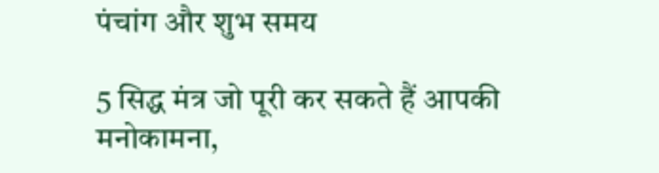पंचांग और शुभ समय

5 सिद्ध मंत्र जो पूरी कर सकते हैं आपकी मनोकामना,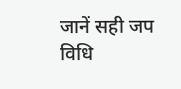जानें सही जप विधि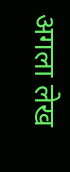अगला लेख